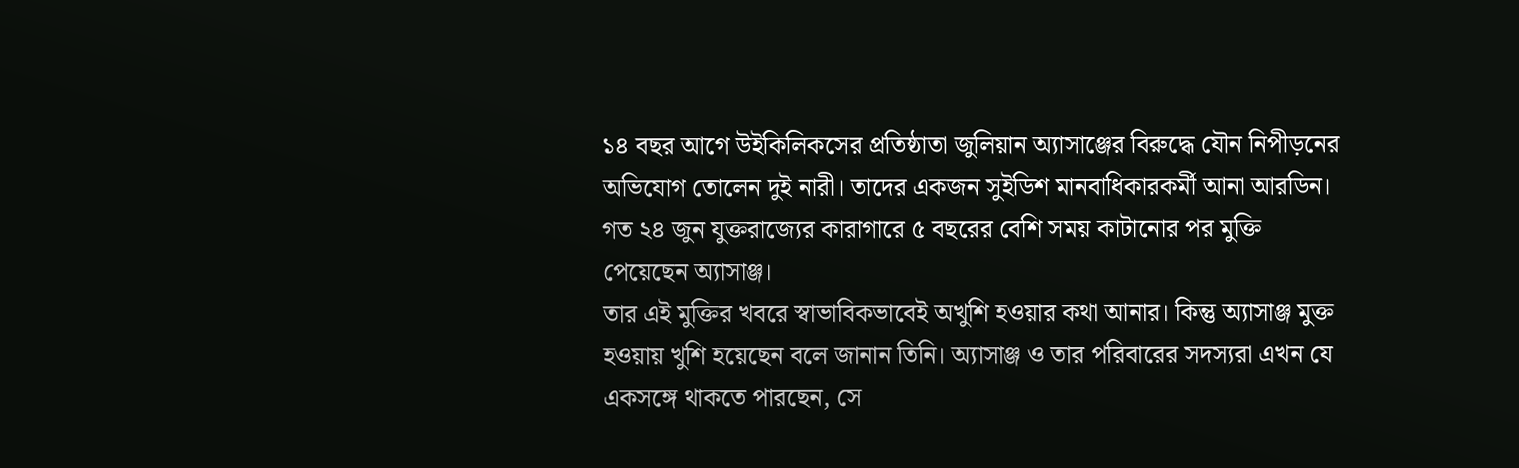১৪ বছর আগে উইকিলিকসের প্রতিষ্ঠাতা জুলিয়ান অ্যাসাঞ্জের বিরুদ্ধে যৌন নিপীড়নের অভিযোগ তোলেন দুই নারী। তাদের একজন সুইডিশ মানবাধিকারকর্মী আনা আরডিন। গত ২৪ জুন যুক্তরাজ্যের কারাগারে ৫ বছরের বেশি সময় কাটানোর পর মুক্তি পেয়েছেন অ্যাসাঞ্জ।
তার এই মুক্তির খবরে স্বাভাবিকভাবেই অখুশি হওয়ার কথা আনার। কিন্তু অ্যাসাঞ্জ মুক্ত হওয়ায় খুশি হয়েছেন বলে জানান তিনি। অ্যাসাঞ্জ ও তার পরিবারের সদস্যরা এখন যে একসঙ্গে থাকতে পারছেন, সে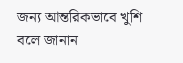জন্য আন্তরিকভাবে খুশি বলে জানান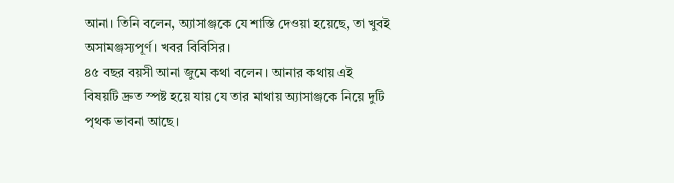আনা। তিনি বলেন, অ্যাসাঞ্জকে যে শাস্তি দেওয়া হয়েছে, তা খুবই অসামঞ্জস্যপূর্ণ। খবর বিবিসির।
৪৫ বছর বয়সী আনা জুমে কথা বলেন। আনার কথায় এই বিষয়টি দ্রুত স্পষ্ট হয়ে যায় যে তার মাথায় অ্যাসাঞ্জকে নিয়ে দুটি পৃথক ভাবনা আছে।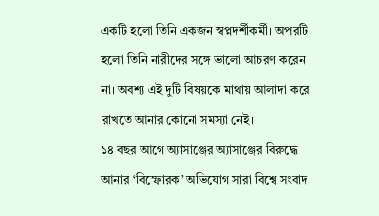একটি হলো তিনি একজন স্বপ্নদর্শীকর্মী। অপরটি হলো তিনি নারীদের সঙ্গে ভালো আচরণ করেন না। অবশ্য এই দুটি বিষয়কে মাথায় আলাদা করে রাখতে আনার কোনো সমস্যা নেই।
১৪ বছর আগে অ্যাসাঞ্জের অ্যাসাঞ্জের বিরুদ্ধে আনার ‘বিস্ফোরক’ অভিযোগ সারা বিশ্বে সংবাদ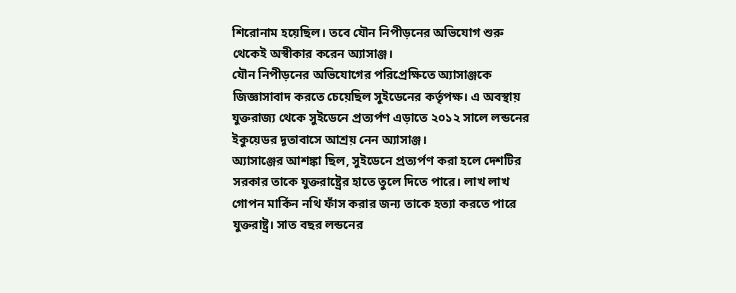শিরোনাম হয়েছিল। তবে যৌন নিপীড়নের অভিযোগ শুরু থেকেই অস্বীকার করেন অ্যাসাঞ্জ।
যৌন নিপীড়নের অভিযোগের পরিপ্রেক্ষিতে অ্যাসাঞ্জকে জিজ্ঞাসাবাদ করতে চেয়েছিল সুইডেনের কর্তৃপক্ষ। এ অবস্থায় যুক্তরাজ্য থেকে সুইডেনে প্রত্যর্পণ এড়াতে ২০১২ সালে লন্ডনের ইকুয়েডর দূতাবাসে আশ্রয় নেন অ্যাসাঞ্জ।
অ্যাসাঞ্জের আশঙ্কা ছিল, সুইডেনে প্রত্যর্পণ করা হলে দেশটির সরকার তাকে যুক্তরাষ্ট্রের হাতে তুলে দিতে পারে। লাখ লাখ গোপন মার্কিন নথি ফাঁস করার জন্য তাকে হত্যা করতে পারে যুক্তরাষ্ট্র। সাত বছর লন্ডনের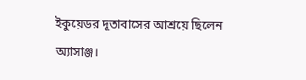ইকুয়েডর দূতাবাসের আশ্রয়ে ছিলেন অ্যাসাঞ্জ।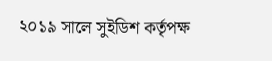২০১৯ সালে সুইডিশ কর্তৃপক্ষ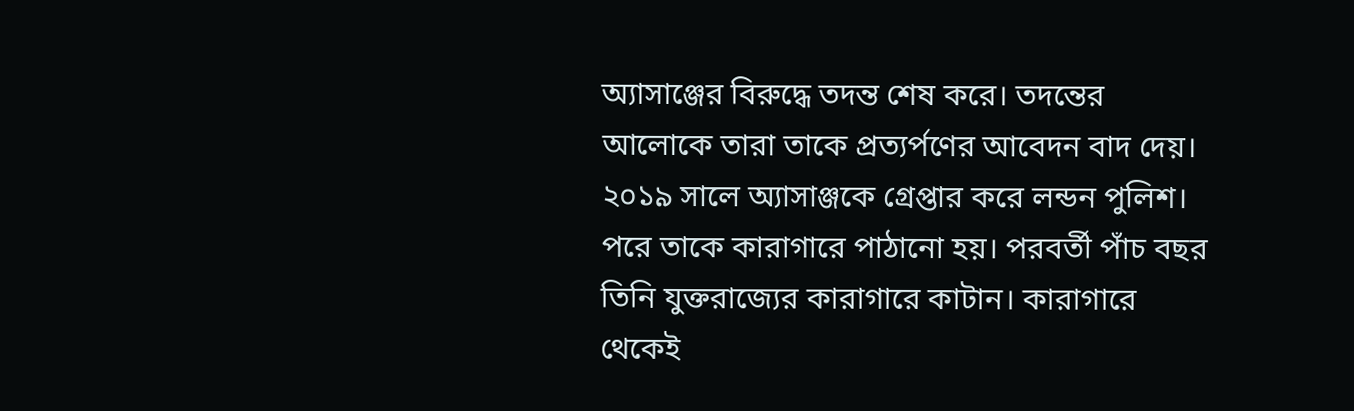অ্যাসাঞ্জের বিরুদ্ধে তদন্ত শেষ করে। তদন্তের আলোকে তারা তাকে প্রত্যর্পণের আবেদন বাদ দেয়। ২০১৯ সালে অ্যাসাঞ্জকে গ্রেপ্তার করে লন্ডন পুলিশ। পরে তাকে কারাগারে পাঠানো হয়। পরবর্তী পাঁচ বছর তিনি যুক্তরাজ্যের কারাগারে কাটান। কারাগারে থেকেই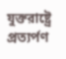যুক্তরাষ্ট্রে প্রত্যর্পণ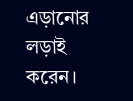এড়ানোর লড়াই করেন।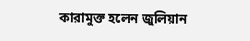কারামুক্ত হলেন জুলিয়ান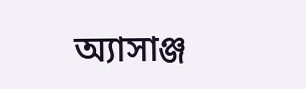অ্যাসাঞ্জ